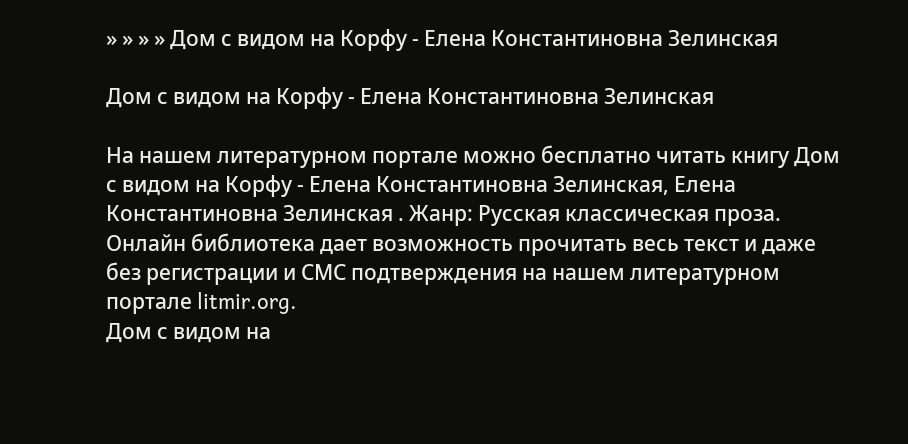» » » » Дом с видом на Корфу - Елена Константиновна Зелинская

Дом с видом на Корфу - Елена Константиновна Зелинская

На нашем литературном портале можно бесплатно читать книгу Дом с видом на Корфу - Елена Константиновна Зелинская, Елена Константиновна Зелинская . Жанр: Русская классическая проза. Онлайн библиотека дает возможность прочитать весь текст и даже без регистрации и СМС подтверждения на нашем литературном портале litmir.org.
Дом с видом на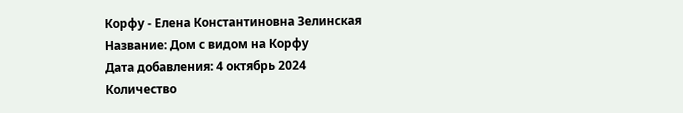Корфу - Елена Константиновна Зелинская
Название: Дом с видом на Корфу
Дата добавления: 4 октябрь 2024
Количество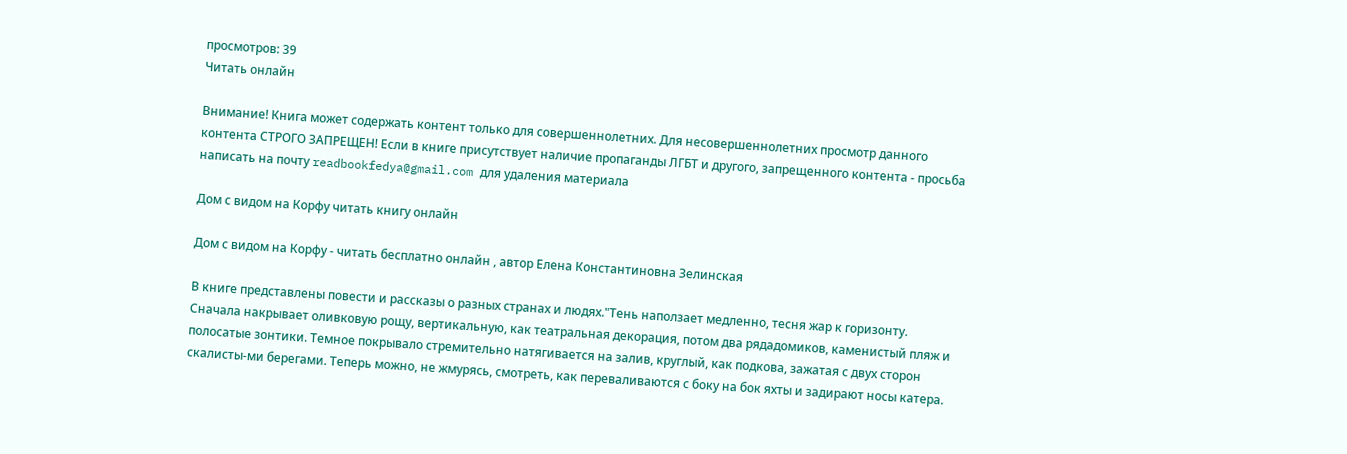просмотров: 39
Читать онлайн

Внимание! Книга может содержать контент только для совершеннолетних. Для несовершеннолетних просмотр данного контента СТРОГО ЗАПРЕЩЕН! Если в книге присутствует наличие пропаганды ЛГБТ и другого, запрещенного контента - просьба написать на почту readbookfedya@gmail.com для удаления материала

Дом с видом на Корфу читать книгу онлайн

Дом с видом на Корфу - читать бесплатно онлайн , автор Елена Константиновна Зелинская

В книге представлены повести и рассказы о разных странах и людях."Тень наползает медленно, тесня жар к горизонту. Сначала накрывает оливковую рощу, вертикальную, как театральная декорация, потом два рядадомиков, каменистый пляж и полосатые зонтики. Темное покрывало стремительно натягивается на залив, круглый, как подкова, зажатая с двух сторон скалисты-ми берегами. Теперь можно, не жмурясь, смотреть, как переваливаются с боку на бок яхты и задирают носы катера.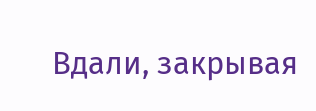Вдали, закрывая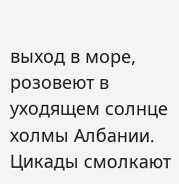выход в море, розовеют в уходящем солнце холмы Албании. Цикады смолкают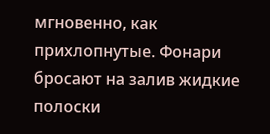мгновенно, как прихлопнутые. Фонари бросают на залив жидкие полоски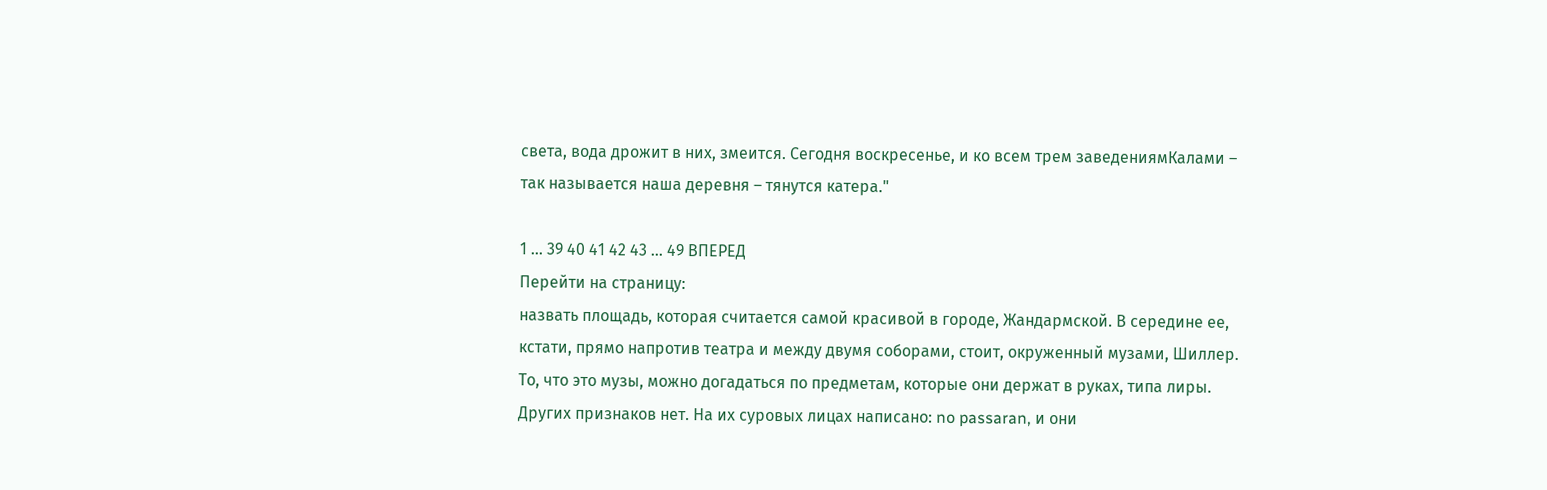света, вода дрожит в них, змеится. Сегодня воскресенье, и ко всем трем заведениямКалами – так называется наша деревня – тянутся катера."

1 ... 39 40 41 42 43 ... 49 ВПЕРЕД
Перейти на страницу:
назвать площадь, которая считается самой красивой в городе, Жандармской. В середине ее, кстати, прямо напротив театра и между двумя соборами, стоит, окруженный музами, Шиллер. То, что это музы, можно догадаться по предметам, которые они держат в руках, типа лиры. Других признаков нет. На их суровых лицах написано: no passaran, и они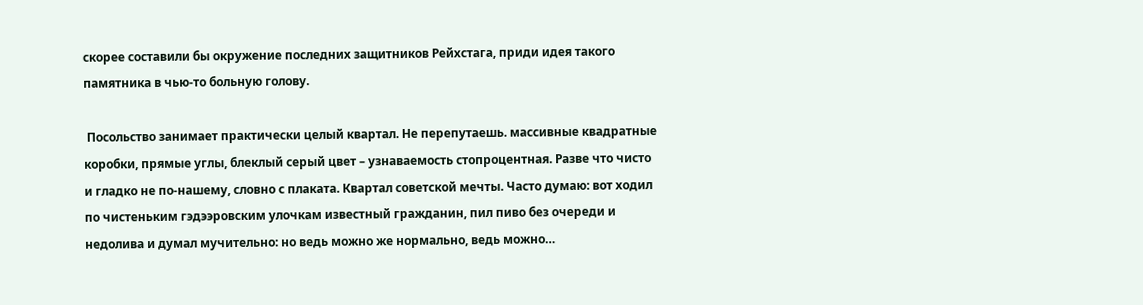скорее составили бы окружение последних защитников Рейхстага, приди идея такого памятника в чью-то больную голову.

 Посольство занимает практически целый квартал. Не перепутаешь. массивные квадратные коробки, прямые углы, блеклый серый цвет – узнаваемость стопроцентная. Разве что чисто и гладко не по-нашему, словно с плаката. Квартал советской мечты. Часто думаю: вот ходил по чистеньким гэдээровским улочкам известный гражданин, пил пиво без очереди и недолива и думал мучительно: но ведь можно же нормально, ведь можно…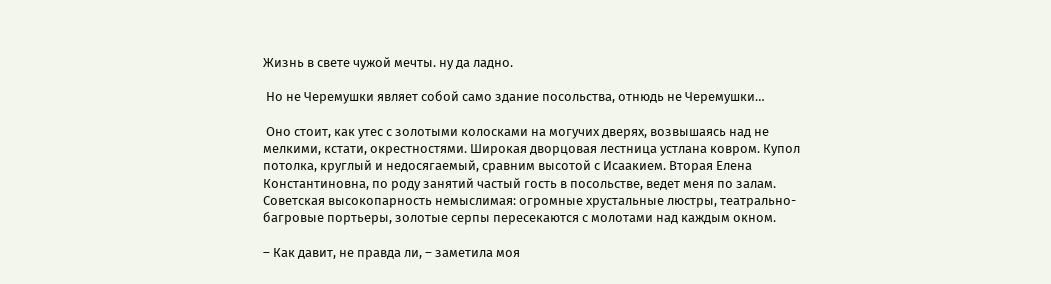Жизнь в свете чужой мечты. ну да ладно.

 Но не Черемушки являет собой само здание посольства, отнюдь не Черемушки…

 Оно стоит, как утес с золотыми колосками на могучих дверях, возвышаясь над не мелкими, кстати, окрестностями. Широкая дворцовая лестница устлана ковром. Купол потолка, круглый и недосягаемый, сравним высотой с Исаакием. Вторая Елена Константиновна, по роду занятий частый гость в посольстве, ведет меня по залам. Советская высокопарность немыслимая: огромные хрустальные люстры, театрально-багровые портьеры, золотые серпы пересекаются с молотами над каждым окном.

– Как давит, не правда ли, – заметила моя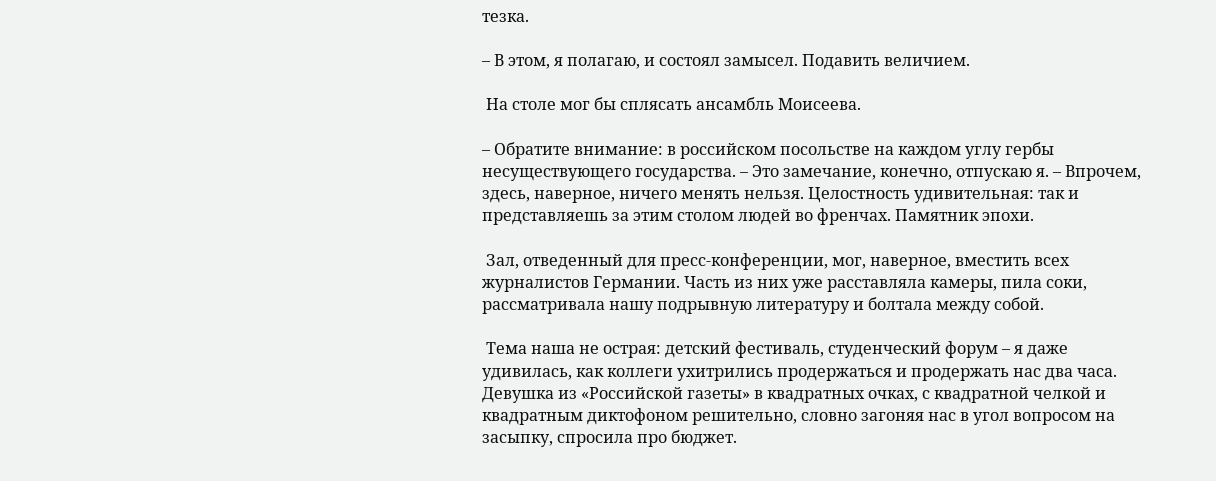тезка.

– В этом, я полагаю, и состоял замысел. Подавить величием.

 На столе мог бы сплясать ансамбль Моисеева.

– Обратите внимание: в российском посольстве на каждом углу гербы несуществующего государства. – Это замечание, конечно, отпускаю я. – Впрочем, здесь, наверное, ничего менять нельзя. Целостность удивительная: так и представляешь за этим столом людей во френчах. Памятник эпохи.

 Зал, отведенный для пресс-конференции, мог, наверное, вместить всех журналистов Германии. Часть из них уже расставляла камеры, пила соки, рассматривала нашу подрывную литературу и болтала между собой.

 Тема наша не острая: детский фестиваль, студенческий форум – я даже удивилась, как коллеги ухитрились продержаться и продержать нас два часа. Девушка из «Российской газеты» в квадратных очках, с квадратной челкой и квадратным диктофоном решительно, словно загоняя нас в угол вопросом на засыпку, спросила про бюджет.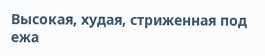Высокая, худая, стриженная под ежа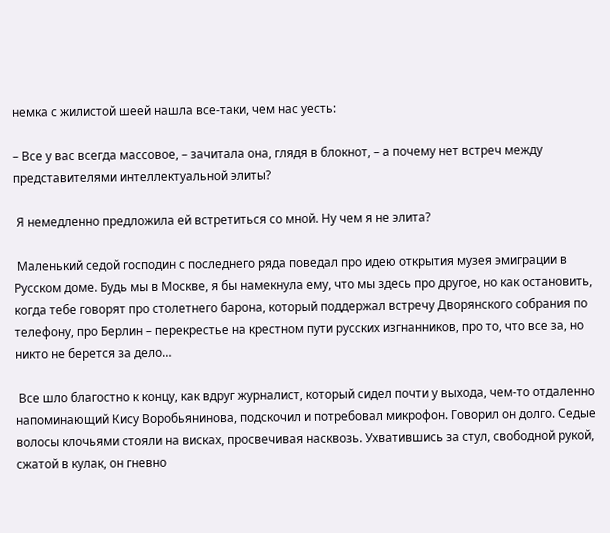немка с жилистой шеей нашла все-таки, чем нас уесть:

– Все у вас всегда массовое, – зачитала она, глядя в блокнот, – а почему нет встреч между представителями интеллектуальной элиты?

 Я немедленно предложила ей встретиться со мной. Ну чем я не элита?

 Маленький седой господин с последнего ряда поведал про идею открытия музея эмиграции в Русском доме. Будь мы в Москве, я бы намекнула ему, что мы здесь про другое, но как остановить, когда тебе говорят про столетнего барона, который поддержал встречу Дворянского собрания по телефону, про Берлин – перекрестье на крестном пути русских изгнанников, про то, что все за, но никто не берется за дело…

 Все шло благостно к концу, как вдруг журналист, который сидел почти у выхода, чем-то отдаленно напоминающий Кису Воробьянинова, подскочил и потребовал микрофон. Говорил он долго. Седые волосы клочьями стояли на висках, просвечивая насквозь. Ухватившись за стул, свободной рукой, сжатой в кулак, он гневно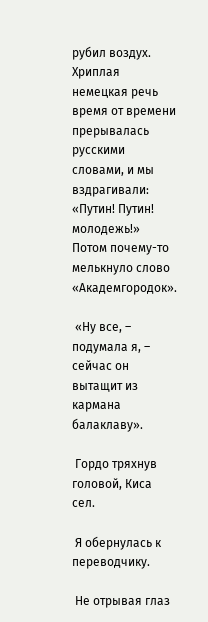рубил воздух. Хриплая немецкая речь время от времени прерывалась русскими словами, и мы вздрагивали: «Путин! Путин! молодежь!» Потом почему-то мелькнуло слово «Академгородок».

 «Ну все, – подумала я, – сейчас он вытащит из кармана балаклаву».

 Гордо тряхнув головой, Киса сел.

 Я обернулась к переводчику.

 Не отрывая глаз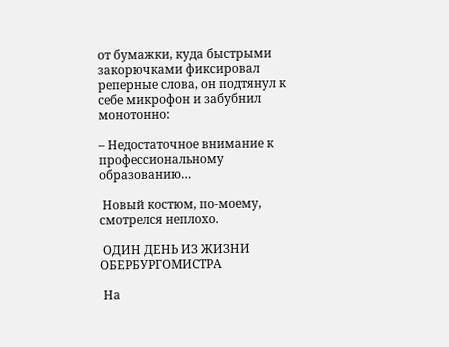от бумажки, куда быстрыми закорючками фиксировал реперные слова, он подтянул к себе микрофон и забубнил монотонно:

– Недостаточное внимание к профессиональному образованию…

 Новый костюм, по-моему, смотрелся неплохо.

 ОДИН ДЕНЬ ИЗ ЖИЗНИ ОБЕРБУРГОМИСТРА

 На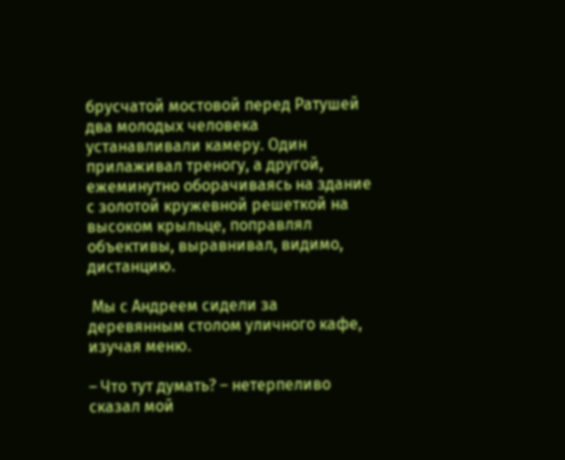брусчатой мостовой перед Ратушей два молодых человека устанавливали камеру. Один прилаживал треногу, а другой, ежеминутно оборачиваясь на здание с золотой кружевной решеткой на высоком крыльце, поправлял объективы, выравнивал, видимо, дистанцию.

 Мы с Андреем сидели за деревянным столом уличного кафе, изучая меню.

– Что тут думать? – нетерпеливо сказал мой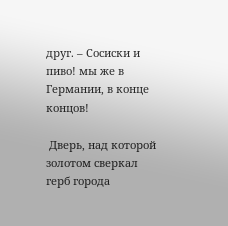друг. – Сосиски и пиво! мы же в Германии, в конце концов!

 Дверь, над которой золотом сверкал герб города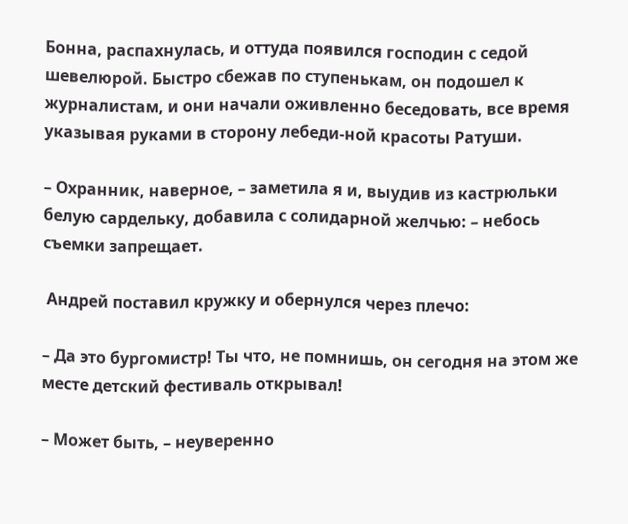Бонна, распахнулась, и оттуда появился господин с седой шевелюрой. Быстро сбежав по ступенькам, он подошел к журналистам, и они начали оживленно беседовать, все время указывая руками в сторону лебеди-ной красоты Ратуши.

– Охранник, наверное, – заметила я и, выудив из кастрюльки белую сардельку, добавила с солидарной желчью: – небось съемки запрещает.

 Андрей поставил кружку и обернулся через плечо:

– Да это бургомистр! Ты что, не помнишь, он сегодня на этом же месте детский фестиваль открывал!

– Может быть, – неуверенно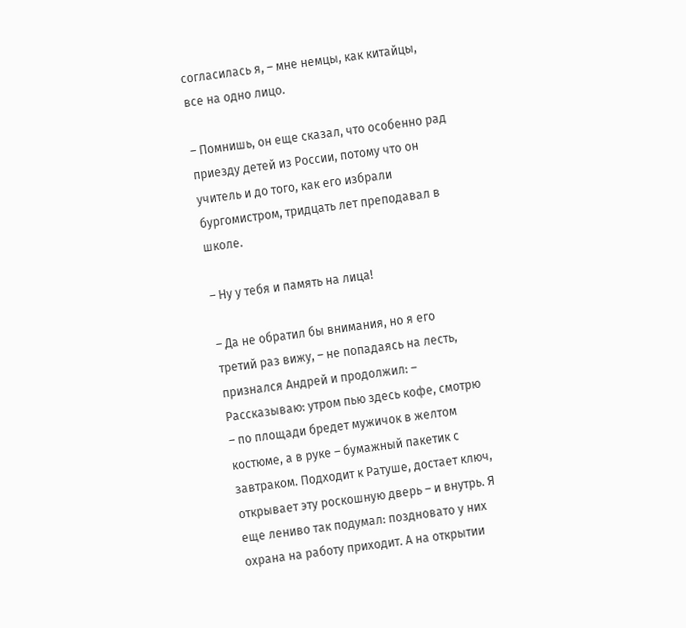согласилась я, – мне немцы, как китайцы, все на одно лицо.

– Помнишь, он еще сказал, что особенно рад приезду детей из России, потому что он учитель и до того, как его избрали бургомистром, тридцать лет преподавал в школе.

– Ну у тебя и память на лица!

– Да не обратил бы внимания, но я его третий раз вижу, – не попадаясь на лесть, признался Андрей и продолжил: – Рассказываю: утром пью здесь кофе, смотрю – по площади бредет мужичок в желтом костюме, а в руке – бумажный пакетик с завтраком. Подходит к Ратуше, достает ключ, открывает эту роскошную дверь – и внутрь. Я еще лениво так подумал: поздновато у них охрана на работу приходит. А на открытии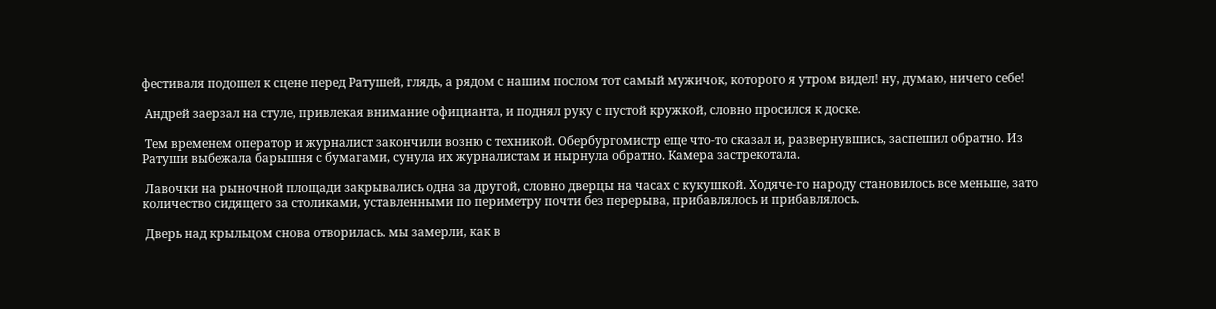фестиваля подошел к сцене перед Ратушей, глядь, а рядом с нашим послом тот самый мужичок, которого я утром видел! ну, думаю, ничего себе!

 Андрей заерзал на стуле, привлекая внимание официанта, и поднял руку с пустой кружкой, словно просился к доске.

 Тем временем оператор и журналист закончили возню с техникой. Обербургомистр еще что-то сказал и, развернувшись, заспешил обратно. Из Ратуши выбежала барышня с бумагами, сунула их журналистам и нырнула обратно. Камера застрекотала.

 Лавочки на рыночной площади закрывались одна за другой, словно дверцы на часах с кукушкой. Ходяче-го народу становилось все меньше, зато количество сидящего за столиками, уставленными по периметру почти без перерыва, прибавлялось и прибавлялось.

 Дверь над крыльцом снова отворилась. мы замерли, как в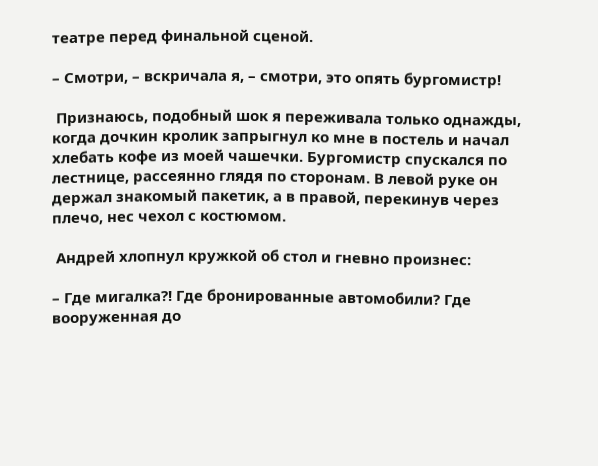театре перед финальной сценой.

– Смотри, – вскричала я, – смотри, это опять бургомистр!

 Признаюсь, подобный шок я переживала только однажды, когда дочкин кролик запрыгнул ко мне в постель и начал хлебать кофе из моей чашечки. Бургомистр спускался по лестнице, рассеянно глядя по сторонам. В левой руке он держал знакомый пакетик, а в правой, перекинув через плечо, нес чехол с костюмом.

 Андрей хлопнул кружкой об стол и гневно произнес:

– Где мигалка?! Где бронированные автомобили? Где вооруженная до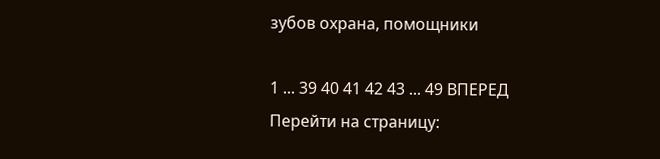зубов охрана, помощники

1 ... 39 40 41 42 43 ... 49 ВПЕРЕД
Перейти на страницу: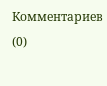Комментариев (0)